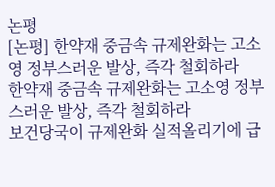논평
[논평] 한약재 중금속 규제완화는 고소영 정부스러운 발상, 즉각 철회하라
한약재 중금속 규제완화는 고소영 정부스러운 발상, 즉각 철회하라
보건당국이 규제완화 실적올리기에 급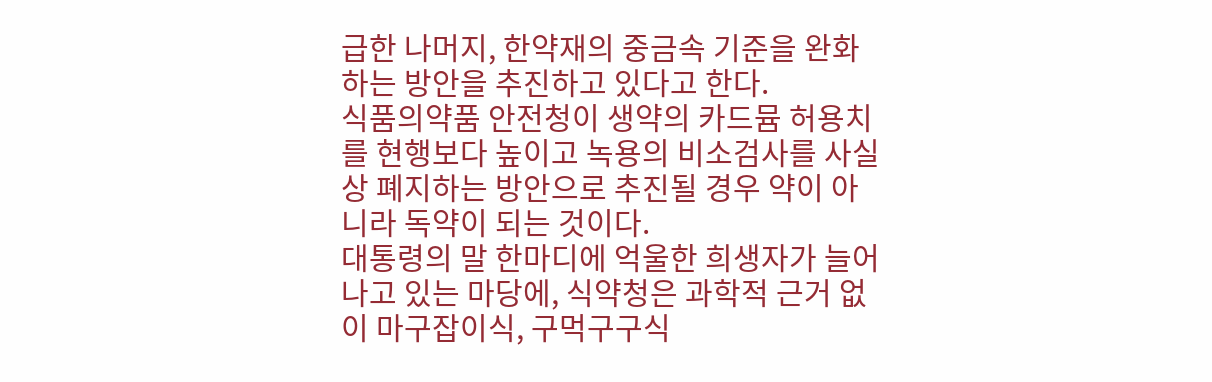급한 나머지, 한약재의 중금속 기준을 완화하는 방안을 추진하고 있다고 한다.
식품의약품 안전청이 생약의 카드뮴 허용치를 현행보다 높이고 녹용의 비소검사를 사실상 폐지하는 방안으로 추진될 경우 약이 아니라 독약이 되는 것이다.
대통령의 말 한마디에 억울한 희생자가 늘어나고 있는 마당에, 식약청은 과학적 근거 없이 마구잡이식, 구먹구구식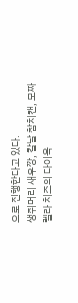으로 진행한다고 있다.
생쥐머리 새우깡, 칼날 참치캔, 모짜렐라 치즈의 다이옥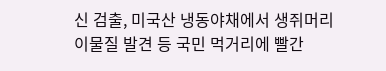신 검출, 미국산 냉동야채에서 생쥐머리 이물질 발견 등 국민 먹거리에 빨간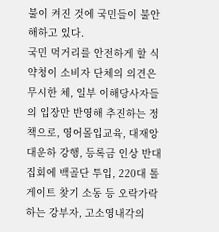불이 켜진 것에 국민들이 불안해하고 있다.
국민 먹거리를 안전하게 할 식약청이 소비자 단체의 의견은 무시한 체, 일부 이해당사자들의 입장만 반영해 추진하는 정책으로, 영어몰입교육, 대재앙 대운하 강행, 등록금 인상 반대 집회에 백골단 투입, 220대 톨게이트 찾기 소동 등 오락가락하는 강부자, 고소영내각의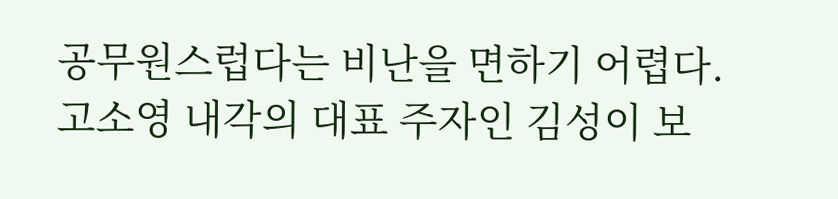공무원스럽다는 비난을 면하기 어렵다.
고소영 내각의 대표 주자인 김성이 보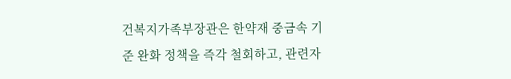건복지가족부장관은 한약재 중금속 기준 완화 정책을 즉각 철회하고, 관련자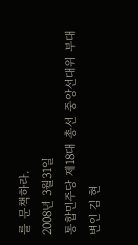를 문책하라.
2008년 3월31일
통합민주당 제18대 총선 중앙선대위 부대변인 김 현